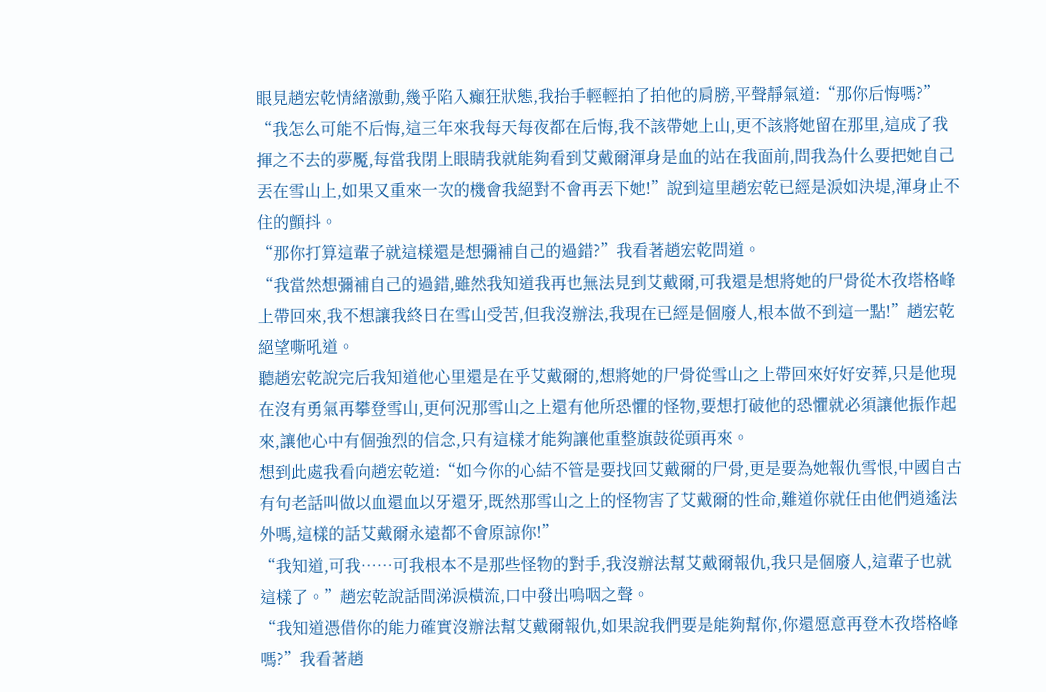眼見趙宏乾情緒激動,幾乎陷入癲狂狀態,我抬手輕輕拍了拍他的肩膀,平聲靜氣道:“那你后悔嗎?”
“我怎么可能不后悔,這三年來我每天每夜都在后悔,我不該帶她上山,更不該將她留在那里,這成了我揮之不去的夢魘,每當我閉上眼睛我就能夠看到艾戴爾渾身是血的站在我面前,問我為什么要把她自己丟在雪山上,如果又重來一次的機會我絕對不會再丟下她!”說到這里趙宏乾已經是淚如決堤,渾身止不住的顫抖。
“那你打算這輩子就這樣還是想彌補自己的過錯?”我看著趙宏乾問道。
“我當然想彌補自己的過錯,雖然我知道我再也無法見到艾戴爾,可我還是想將她的尸骨從木孜塔格峰上帶回來,我不想讓我終日在雪山受苦,但我沒辦法,我現在已經是個廢人,根本做不到這一點!”趙宏乾絕望嘶吼道。
聽趙宏乾說完后我知道他心里還是在乎艾戴爾的,想將她的尸骨從雪山之上帶回來好好安葬,只是他現在沒有勇氣再攀登雪山,更何況那雪山之上還有他所恐懼的怪物,要想打破他的恐懼就必須讓他振作起來,讓他心中有個強烈的信念,只有這樣才能夠讓他重整旗鼓從頭再來。
想到此處我看向趙宏乾道:“如今你的心結不管是要找回艾戴爾的尸骨,更是要為她報仇雪恨,中國自古有句老話叫做以血還血以牙還牙,既然那雪山之上的怪物害了艾戴爾的性命,難道你就任由他們逍遙法外嗎,這樣的話艾戴爾永遠都不會原諒你!”
“我知道,可我……可我根本不是那些怪物的對手,我沒辦法幫艾戴爾報仇,我只是個廢人,這輩子也就這樣了。”趙宏乾說話間涕淚橫流,口中發出嗚咽之聲。
“我知道憑借你的能力確實沒辦法幫艾戴爾報仇,如果說我們要是能夠幫你,你還愿意再登木孜塔格峰嗎?”我看著趙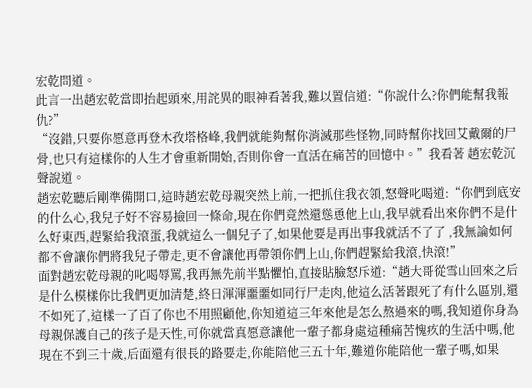宏乾問道。
此言一出趙宏乾當即抬起頭來,用詫異的眼神看著我,難以置信道:“你說什么?你們能幫我報仇?”
“沒錯,只要你愿意再登木孜塔格峰,我們就能夠幫你消滅那些怪物,同時幫你找回艾戴爾的尸骨,也只有這樣你的人生才會重新開始,否則你會一直活在痛苦的回憶中。”我看著 趙宏乾沉聲說道。
趙宏乾聽后剛準備開口,這時趙宏乾母親突然上前,一把抓住我衣領,怒聲叱喝道:“你們到底安的什么心,我兒子好不容易撿回一條命,現在你們竟然還慫恿他上山,我早就看出來你們不是什么好東西,趕緊給我滾蛋,我就這么一個兒子了,如果他要是再出事我就活不了了 ,我無論如何都不會讓你們將我兒子帶走,更不會讓他再帶領你們上山,你們趕緊給我滾,快滾!”
面對趙宏乾母親的叱喝辱罵,我再無先前半點懼怕,直接貼臉怒斥道:“趙大哥從雪山回來之后是什么模樣你比我們更加清楚,終日渾渾噩噩如同行尸走肉,他這么活著跟死了有什么區別,還不如死了,這樣一了百了你也不用照顧他,你知道這三年來他是怎么熬過來的嗎,我知道你身為母親保護自己的孩子是天性,可你就當真愿意讓他一輩子都身處這種痛苦愧疚的生活中嗎,他現在不到三十歲,后面還有很長的路要走,你能陪他三五十年,難道你能陪他一輩子嗎,如果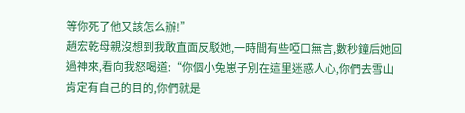等你死了他又該怎么辦!”
趙宏乾母親沒想到我敢直面反駁她,一時間有些啞口無言,數秒鐘后她回過神來,看向我怒喝道:“你個小兔崽子別在這里迷惑人心,你們去雪山肯定有自己的目的,你們就是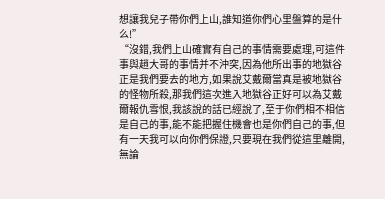想讓我兒子帶你們上山,誰知道你們心里盤算的是什么!”
“沒錯,我們上山確實有自己的事情需要處理,可這件事與趙大哥的事情并不沖突,因為他所出事的地獄谷正是我們要去的地方,如果說艾戴爾當真是被地獄谷的怪物所殺,那我們這次進入地獄谷正好可以為艾戴爾報仇雪恨,我該說的話已經說了,至于你們相不相信是自己的事,能不能把握住機會也是你們自己的事,但有一天我可以向你們保證,只要現在我們從這里離開,無論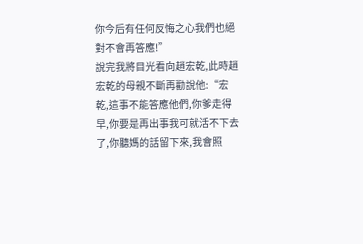你今后有任何反悔之心我們也絕對不會再答應!”
說完我將目光看向趙宏乾,此時趙宏乾的母親不斷再勸說他:“宏乾,這事不能答應他們,你爹走得早,你要是再出事我可就活不下去了,你聽媽的話留下來,我會照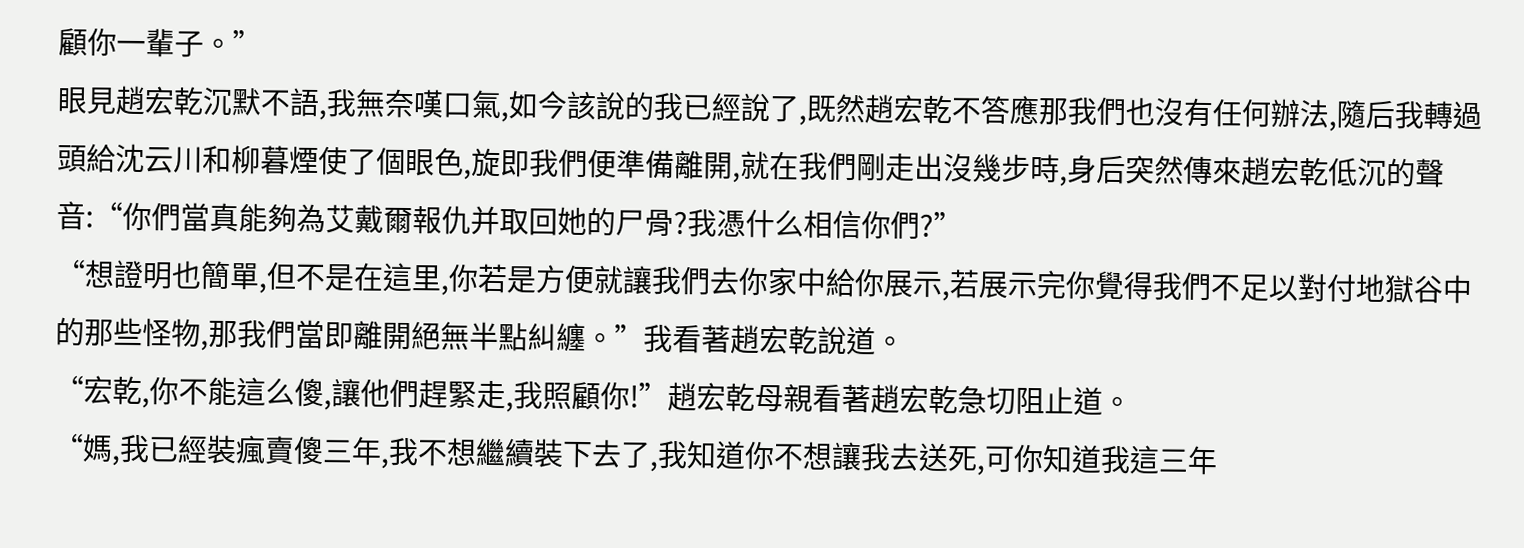顧你一輩子。”
眼見趙宏乾沉默不語,我無奈嘆口氣,如今該說的我已經說了,既然趙宏乾不答應那我們也沒有任何辦法,隨后我轉過頭給沈云川和柳暮煙使了個眼色,旋即我們便準備離開,就在我們剛走出沒幾步時,身后突然傳來趙宏乾低沉的聲音:“你們當真能夠為艾戴爾報仇并取回她的尸骨?我憑什么相信你們?”
“想證明也簡單,但不是在這里,你若是方便就讓我們去你家中給你展示,若展示完你覺得我們不足以對付地獄谷中的那些怪物,那我們當即離開絕無半點糾纏。”我看著趙宏乾說道。
“宏乾,你不能這么傻,讓他們趕緊走,我照顧你!”趙宏乾母親看著趙宏乾急切阻止道。
“媽,我已經裝瘋賣傻三年,我不想繼續裝下去了,我知道你不想讓我去送死,可你知道我這三年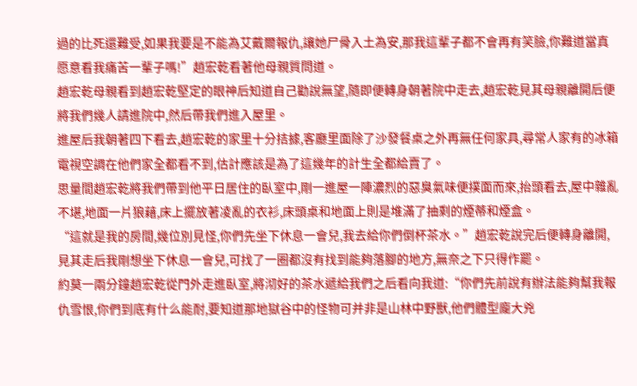過的比死還難受,如果我要是不能為艾戴爾報仇,讓她尸骨入土為安,那我這輩子都不會再有笑臉,你難道當真愿意看我痛苦一輩子嗎!”趙宏乾看著他母親質問道。
趙宏乾母親看到趙宏乾堅定的眼神后知道自己勸說無望,隨即便轉身朝著院中走去,趙宏乾見其母親離開后便將我們幾人請進院中,然后帶我們進入屋里。
進屋后我朝著四下看去,趙宏乾的家里十分拮據,客廳里面除了沙發餐桌之外再無任何家具,尋常人家有的冰箱電視空調在他們家全都看不到,估計應該是為了這幾年的計生全都給賣了。
思量間趙宏乾將我們帶到他平日居住的臥室中,剛一進屋一陣濃烈的惡臭氣味便撲面而來,抬頭看去,屋中雜亂不堪,地面一片狼藉,床上擺放著凌亂的衣衫,床頭桌和地面上則是堆滿了抽剩的煙蒂和煙盒。
“這就是我的房間,幾位別見怪,你們先坐下休息一會兒,我去給你們倒杯茶水。”趙宏乾說完后便轉身離開,見其走后我剛想坐下休息一會兒,可找了一圈都沒有找到能夠落腳的地方,無奈之下只得作罷。
約莫一兩分鐘趙宏乾從門外走進臥室,將沏好的茶水遞給我們之后看向我道:“你們先前說有辦法能夠幫我報仇雪恨,你們到底有什么能耐,要知道那地獄谷中的怪物可并非是山林中野獸,他們體型龐大兇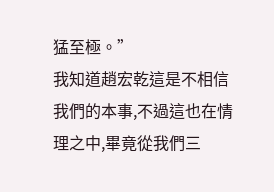猛至極。”
我知道趙宏乾這是不相信我們的本事,不過這也在情理之中,畢竟從我們三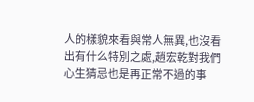人的樣貌來看與常人無異,也沒看出有什么特別之處,趙宏乾對我們心生猜忌也是再正常不過的事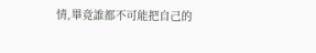情,畢竟誰都不可能把自己的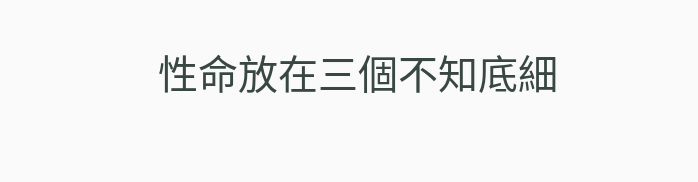性命放在三個不知底細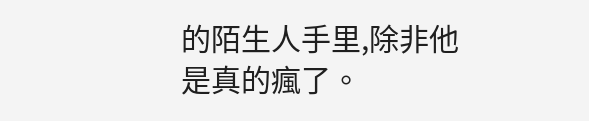的陌生人手里,除非他是真的瘋了。